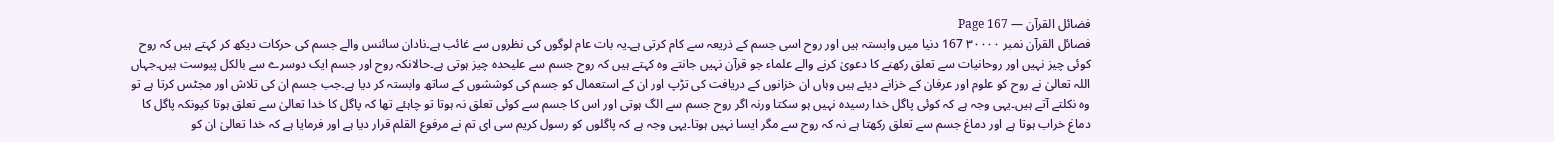فضائل القرآن — Page 167
فصائل القرآن نمبر ۳۰۰۰۰ 167 دنیا میں وابستہ ہیں اور روح اسی جسم کے ذریعہ سے کام کرتی ہے۔یہ بات عام لوگوں کی نظروں سے غائب ہے۔نادان سائنس والے جسم کی حرکات دیکھ کر کہتے ہیں کہ روح کوئی چیز نہیں اور روحانیات سے تعلق رکھنے کا دعویٰ کرنے والے علماء جو قرآن نہیں جانتے وہ کہتے ہیں کہ روح جسم سے علیحدہ چیز ہوتی ہے۔حالانکہ روح اور جسم ایک دوسرے سے بالکل پیوست ہیں۔جہاں اللہ تعالیٰ نے روح کو علوم اور عرفان کے خزانے دیئے ہیں وہاں ان خزانوں کے دریافت کی تڑپ اور ان کے استعمال کو جسم کی کوششوں کے ساتھ وابستہ کر دیا ہے۔جب جسم ان کی تلاش اور مجٹس کرتا ہے تو وہ نکلتے آتے ہیں۔یہی وجہ ہے کہ کوئی پاگل خدا رسیدہ نہیں ہو سکتا ورنہ اگر روح جسم سے الگ ہوتی اور اس کا جسم سے کوئی تعلق نہ ہوتا تو چاہئے تھا کہ پاگل کا خدا تعالیٰ سے تعلق ہوتا کیونکہ پاگل کا دماغ خراب ہوتا ہے اور دماغ جسم سے تعلق رکھتا ہے نہ کہ روح سے مگر ایسا نہیں ہوتا۔یہی وجہ ہے کہ پاگلوں کو رسول کریم سی ای تم نے مرفوع القلم قرار دیا ہے اور فرمایا ہے کہ خدا تعالیٰ ان کو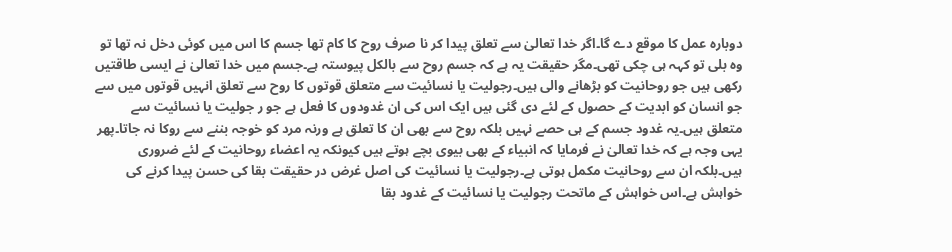دوبارہ عمل کا موقع دے گا۔اگر خدا تعالیٰ سے تعلق پیدا کر نا صرف روح کا کام تھا جسم کا اس میں کوئی دخل نہ تھا تو وہ بلی تو کہہ ہی چکی تھی۔مگر حقیقت یہ ہے کہ جسم روح سے بالکل پیوستہ ہے۔جسم میں خدا تعالیٰ نے ایسی طاقتیں رکھی ہیں جو روحانیت کو بڑھانے والی ہیں۔رجولیت یا نسائیت سے متعلق قوتوں کا روح سے تعلق انہیں قوتوں میں سے جو انسان کو ابدیت کے حصول کے لئے دی گئی ہیں ایک اس کی ان غدودوں کا فعل ہے جو ر جولیت یا نسائیت سے متعلق ہیں۔یہ غدود جسم کے ہی حصے نہیں بلکہ روح سے بھی ان کا تعلق ہے ورنہ مرد کو خوجہ بننے سے روکا نہ جاتا۔پھر یہی وجہ ہے کہ خدا تعالیٰ نے فرمایا کہ انبیاء کے بھی بیوی بچے ہوتے ہیں کیونکہ یہ اعضاء روحانیت کے لئے ضروری ہیں۔بلکہ ان سے روحانیت مکمل ہوتی ہے۔رجولیت یا نسائیت کی اصل غرض در حقیقت بقا کی حسن پیدا کرنے کی خواہش ہے۔اس خواہش کے ماتحت رجولیت یا نسائیت کے غدود بقا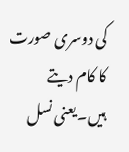کی دوسری صورت کا کام دیتے ہیں۔یعنی نسل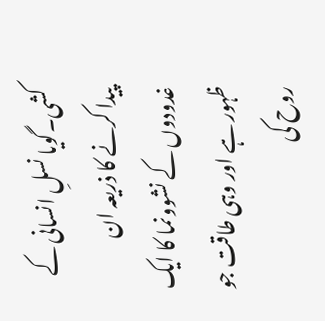کشی۔گویا نسلِ انسانی کے پیدا کرنے کا ذریعہ ان غدودوں کے نشوونما کا ایک ظہور ہے اور وہی طاقت جو روح کی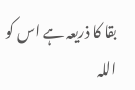بقا کا ذریعہ ہے اس کو اللہ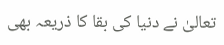تعالیٰ نے دنیا کی بقا کا ذریعہ بھی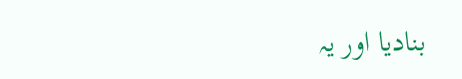بنادیا اور یہ